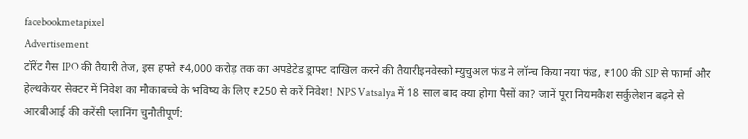facebookmetapixel
Advertisement
टॉरेंट गैस IPO की तैयारी तेज, इस हफ्ते ₹4,000 करोड़ तक का अपडेटेड ड्राफ्ट दाखिल करने की तैयारीइनवेस्को म्युचुअल फंड ने लॉन्च किया नया फंड, ₹100 की SIP से फार्मा और हेल्थकेयर सेक्टर में निवेश का मौकाबच्चे के भविष्य के लिए ₹250 से करें निवेश! NPS Vatsalya में 18 साल बाद क्या होगा पैसों का? जानें पूरा नियमकैश सर्कुलेशन बढ़ने से आरबीआई की करेंसी प्लानिंग चुनौतीपूर्ण: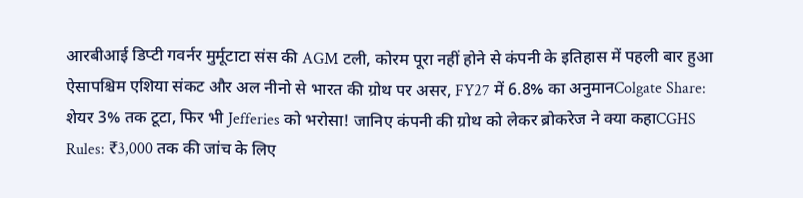आरबीआई डिप्टी गवर्नर मुर्मूटाटा संस की AGM टली, कोरम पूरा नहीं होने से कंपनी के इतिहास में पहली बार हुआ ऐसापश्चिम एशिया संकट और अल नीनो से भारत की ग्रोथ पर असर, FY27 में 6.8% का अनुमानColgate Share: शेयर 3% तक टूटा, फिर भी Jefferies को भरोसा! जानिए कंपनी की ग्रोथ को लेकर ब्रोकरेज ने क्या कहाCGHS Rules: ₹3,000 तक की जांच के लिए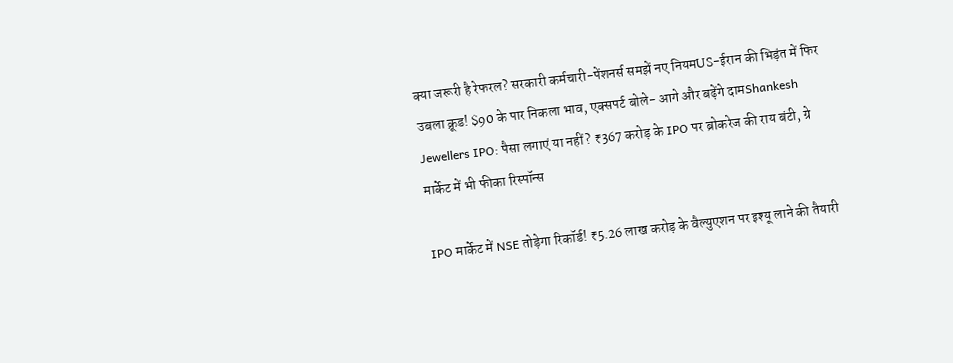क्या जरूरी है रेफरल? सरकारी कर्मचारी-पेंशनर्स समझें नए नियमUS-ईरान की भिड़ंत में फिर उबला क्रूड! $90 के पार निकला भाव, एक्सपर्ट बोले- आगे और बढ़ेंगे दामShankesh Jewellers IPO: पैसा लगाएं या नहीं? ₹367 करोड़ के IPO पर ब्रोकरेज की राय बंटी, ग्रे मार्केट में भी फीका रिस्पॉन्स

IPO मार्केट में NSE तोड़ेगा रिकॉर्ड! ₹5.26 लाख करोड़ के वैल्युएशन पर इश्यू लाने की तैयारी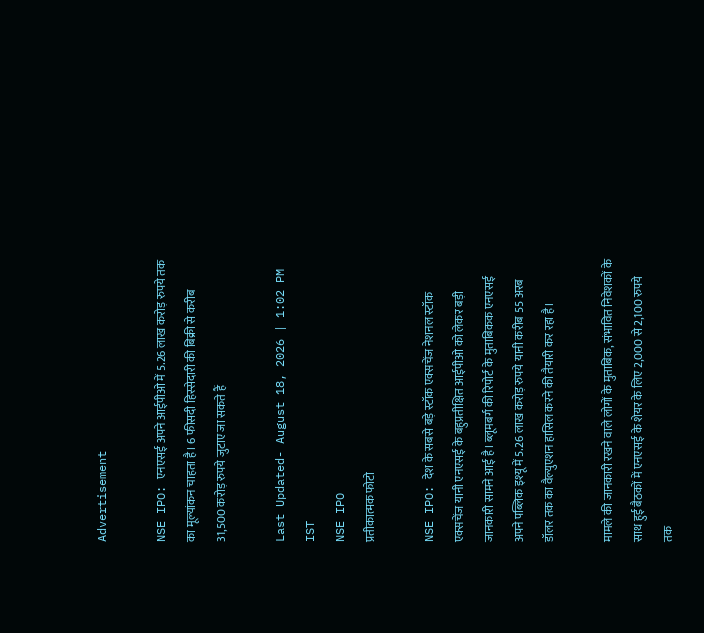Advertisement

NSE IPO: एनएसई अपने आईपीओ में 5.26 लाख करोड़ रुपये तक का मूल्यांकन चाहता है। 6 फीसदी हिस्सेदारी की बिक्री से करीब 31,500 करोड़ रुपये जुटाए जा सकते हैं

Last Updated- August 18, 2026 | 1:02 PM IST
NSE IPO
प्रतीकात्मक फोटो

NSE IPO: देश के सबसे बड़े स्टॉक एक्सचेंज नेशनल स्टॉक एक्सचेंज यानी एनएसई के बहुप्रतीक्षित आईपीओ को लेकर बड़ी जानकारी सामने आई है। ब्लूमबर्ग की रिपोर्ट के मुताबिकक एनएसई अपने पब्लिक इश्यू में 5.26 लाख करोड़ रुपये यानी करीब 55 अरब डॉलर तक का वैल्युएशन हासिल करने की तैयारी कर रहा है।

मामले की जानकारी रखने वाले लोगों के मुताबिक, संभावित निवेशकों के साथ हुई बैठकों में एनएसई के शेयर के लिए 2,000 से 2,100 रुपये तक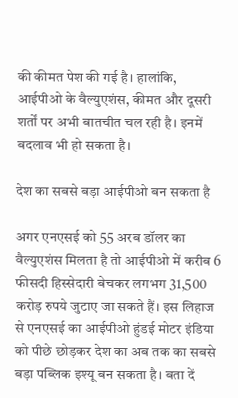की कीमत पेश की गई है। हालांकि, आईपीओ के वैल्युएशंस, कीमत और दूसरी शर्तों पर अभी बातचीत चल रही है। इनमें बदलाव भी हो सकता है।

देश का सबसे बड़ा आईपीओ बन सकता है

अगर एनएसई को 55 अरब डॉलर का वैल्युएशंस मिलता है तो आईपीओ में करीब 6 फीसदी हिस्सेदारी बेचकर लगभग 31,500 करोड़ रुपये जुटाए जा सकते हैं। इस लिहाज से एनएसई का आईपीओ हुंडई मोटर इंडिया को पीछे छोड़कर देश का अब तक का सबसे बड़ा पब्लिक इश्यू बन सकता है। बता दें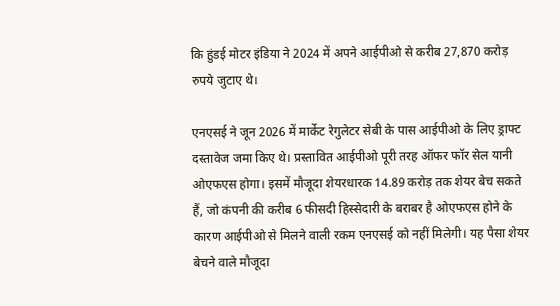कि हुंडई मोटर इंडिया ने 2024 में अपने आईपीओ से करीब 27,870 करोड़ रुपये जुटाए थे।

एनएसई ने जून 2026 में मार्केट रेगुलेटर सेबी के पास आईपीओ के लिए ड्राफ्ट दस्तावेज जमा किए थे। प्रस्तावित आईपीओ पूरी तरह ऑफर फॉर सेल यानी ओएफएस होगा। इसमें मौजूदा शेयरधारक 14.89 करोड़ तक शेयर बेच सकते हैं, जो कंपनी की करीब 6 फीसदी हिस्सेदारी के बराबर है ओएफएस होने के कारण आईपीओ से मिलने वाली रकम एनएसई को नहीं मिलेगी। यह पैसा शेयर बेचने वाले मौजूदा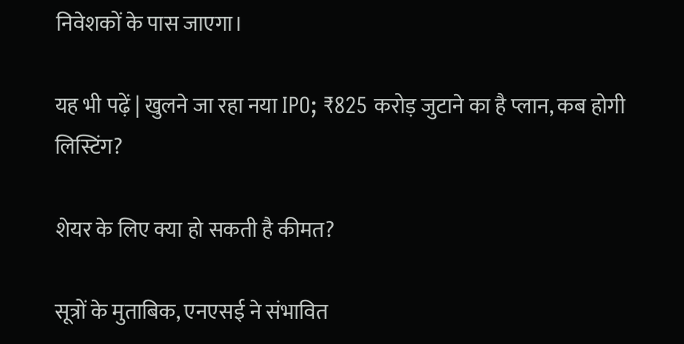निवेशकों के पास जाएगा।

यह भी पढ़ें | खुलने जा रहा नया IPO; ₹825 करोड़ जुटाने का है प्लान, कब होगी लिस्टिंग?

शेयर के लिए क्या हो सकती है कीमत?

सूत्रों के मुताबिक, एनएसई ने संभावित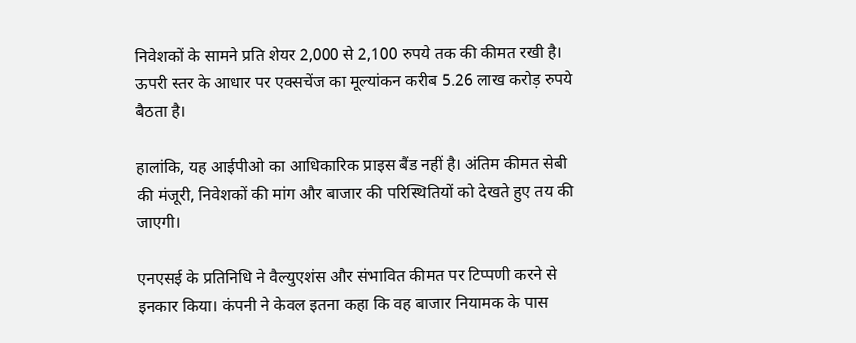निवेशकों के सामने प्रति शेयर 2,000 से 2,100 रुपये तक की कीमत रखी है। ऊपरी स्तर के आधार पर एक्सचेंज का मूल्यांकन करीब 5.26 लाख करोड़ रुपये बैठता है।

हालांकि, यह आईपीओ का आधिकारिक प्राइस बैंड नहीं है। अंतिम कीमत सेबी की मंजूरी, निवेशकों की मांग और बाजार की परिस्थितियों को देखते हुए तय की जाएगी।

एनएसई के प्रतिनिधि ने वैल्युएशंस और संभावित कीमत पर टिप्पणी करने से इनकार किया। कंपनी ने केवल इतना कहा कि वह बाजार नियामक के पास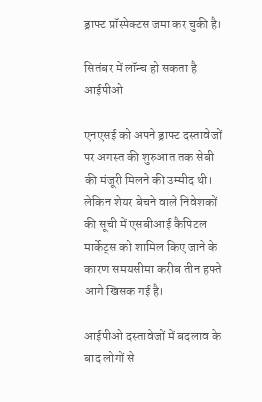ड्राफ्ट प्रॉस्पेक्टस जमा कर चुकी है।

सितंबर में लॉन्च हो सकता है आईपीओ

एनएसई को अपने ड्राफ्ट दस्तावेजों पर अगस्त की शुरुआत तक सेबी की मंजूरी मिलने की उम्मीद थी। लेकिन शेयर बेचने वाले निवेशकों की सूची में एसबीआई कैपिटल मार्केट्स को शामिल किए जाने के कारण समयसीमा करीब तीन हफ्ते आगे खिसक गई है।

आईपीओ दस्तावेजों में बदलाव के बाद लोगों से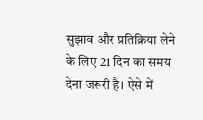सुझाव और प्रतिक्रिया लेने के लिए 21 दिन का समय देना जरूरी है। ऐसे में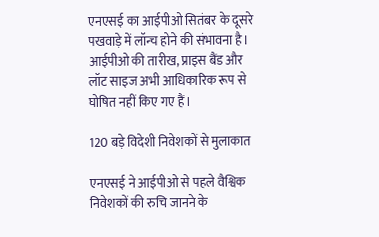एनएसई का आईपीओ सितंबर के दूसरे पखवाड़े में लॉन्च होने की संभावना है। आईपीओ की तारीख, प्राइस बैंड और लॉट साइज अभी आधिकारिक रूप से घोषित नहीं किए गए हैं।

120 बड़े विदेशी निवेशकों से मुलाकात

एनएसई ने आईपीओ से पहले वैश्विक निवेशकों की रुचि जानने के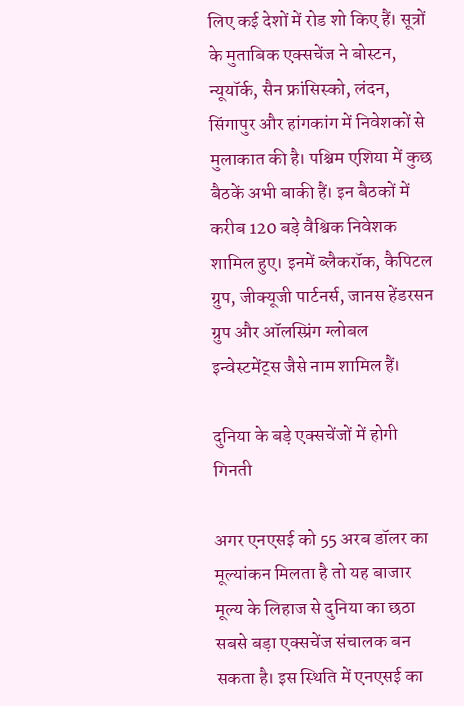लिए कई देशों में रोड शो किए हैं। सूत्रों के मुताबिक एक्सचेंज ने बोस्टन, न्यूयॉर्क, सैन फ्रांसिस्को, लंदन, सिंगापुर और हांगकांग में निवेशकों से मुलाकात की है। पश्चिम एशिया में कुछ बैठकें अभी बाकी हैं। इन बैठकों में करीब 120 बड़े वैश्विक निवेशक शामिल हुए। इनमें ब्लैकरॉक, कैपिटल ग्रुप, जीक्यूजी पार्टनर्स, जानस हेंडरसन ग्रुप और ऑलस्प्रिंग ग्लोबल इन्वेस्टमेंट्स जैसे नाम शामिल हैं।

दुनिया के बड़े एक्सचेंजों में होगी गिनती

अगर एनएसई को 55 अरब डॉलर का मूल्यांकन मिलता है तो यह बाजार मूल्य के लिहाज से दुनिया का छठा सबसे बड़ा एक्सचेंज संचालक बन सकता है। इस स्थिति में एनएसई का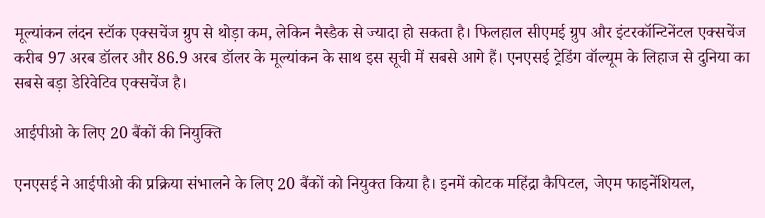मूल्यांकन लंदन स्टॉक एक्सचेंज ग्रुप से थोड़ा कम, लेकिन नैस्डैक से ज्यादा हो सकता है। फिलहाल सीएमई ग्रुप और इंटरकॉन्टिनेंटल एक्सचेंज करीब 97 अरब डॉलर और 86.9 अरब डॉलर के मूल्यांकन के साथ इस सूची में सबसे आगे हैं। एनएसई ट्रेडिंग वॉल्यूम के लिहाज से दुनिया का सबसे बड़ा डेरिवेटिव एक्सचेंज है।

आईपीओ के लिए 20 बैंकों की नियुक्ति

एनएसई ने आईपीओ की प्रक्रिया संभालने के लिए 20 बैंकों को नियुक्त किया है। इनमें कोटक महिंद्रा कैपिटल, जेएम फाइनेंशियल,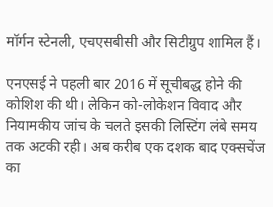मॉर्गन स्टेनली, एचएसबीसी और सिटीग्रुप शामिल हैं।

एनएसई ने पहली बार 2016 में सूचीबद्ध होने की कोशिश की थी। लेकिन को-लोकेशन विवाद और नियामकीय जांच के चलते इसकी लिस्टिंग लंबे समय तक अटकी रही। अब करीब एक दशक बाद एक्सचेंज का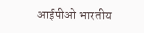आईपीओ भारतीय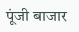पूंजी बाजार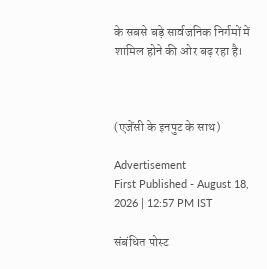के सबसे बड़े सार्वजनिक निर्गमों में शामिल होने की ओर बढ़ रहा है।



(एजेंसी के इनपुट के साथ)

Advertisement
First Published - August 18, 2026 | 12:57 PM IST

संबंधित पोस्ट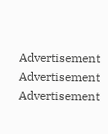Advertisement
Advertisement
Advertisement